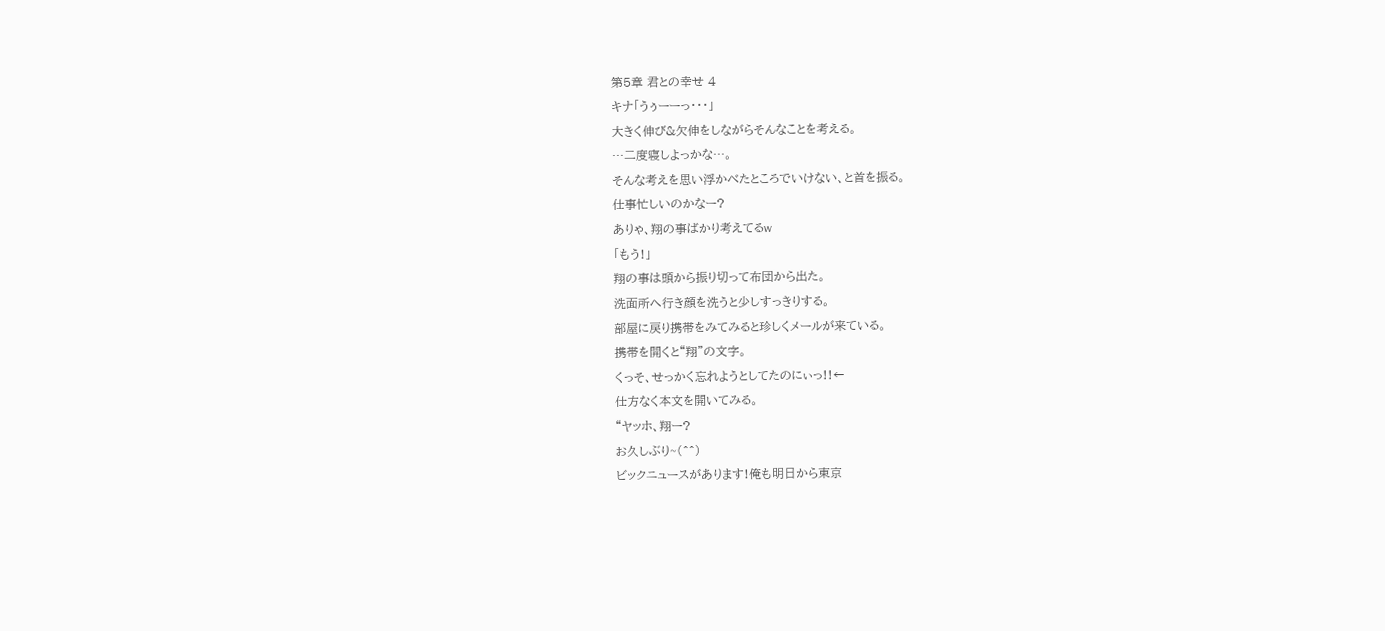第5章 君との幸せ 4
キナ「うぅーーっ・・・」
大きく伸び&欠伸をしながらそんなことを考える。
…二度寝しよっかな…。
そんな考えを思い浮かべたところでいけない、と首を振る。
仕事忙しいのかなー?
ありゃ、翔の事ばかり考えてるw
「もう!」
翔の事は頭から振り切って布団から出た。
洗面所へ行き顔を洗うと少しすっきりする。
部屋に戻り携帯をみてみると珍しくメールが来ている。
携帯を開くと“翔”の文字。
くっそ、せっかく忘れようとしてたのにぃっ!!←
仕方なく本文を開いてみる。
“ヤッホ、翔ー?
お久しぶり~(^^)
ビックニュースがあります!俺も明日から東京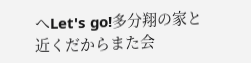へLet's go!多分翔の家と近くだからまた会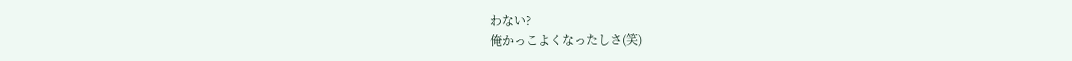わない?
俺かっこよくなったしさ(笑)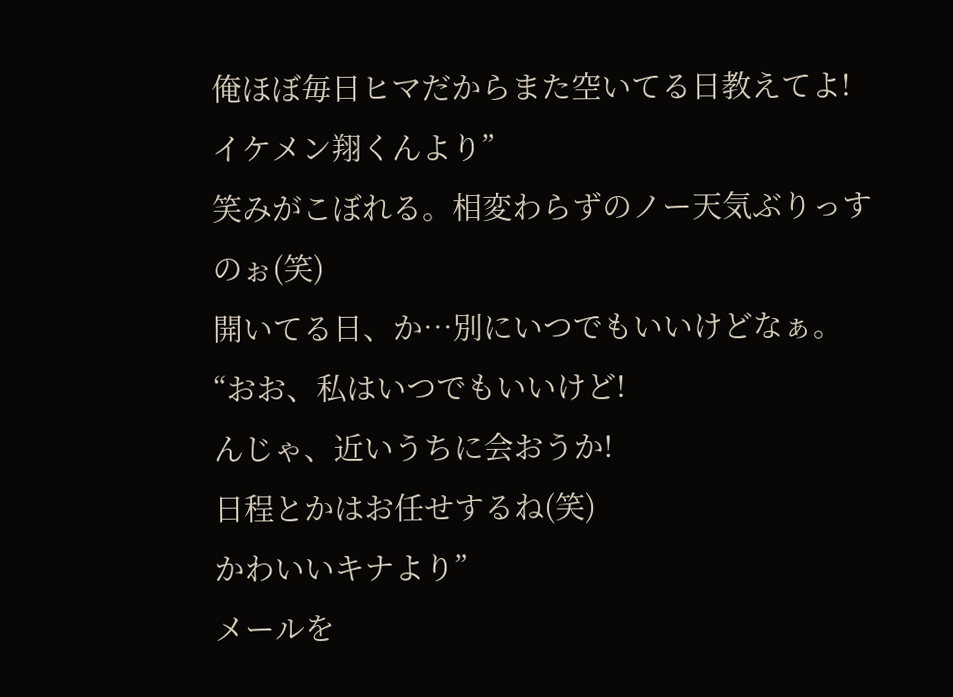俺ほぼ毎日ヒマだからまた空いてる日教えてよ!
イケメン翔くんより”
笑みがこぼれる。相変わらずのノー天気ぶりっすのぉ(笑)
開いてる日、か…別にいつでもいいけどなぁ。
“おお、私はいつでもいいけど!
んじゃ、近いうちに会おうか!
日程とかはお任せするね(笑)
かわいいキナより”
メールを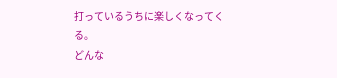打っているうちに楽しくなってくる。
どんな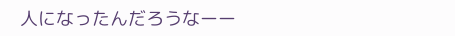人になったんだろうなーー